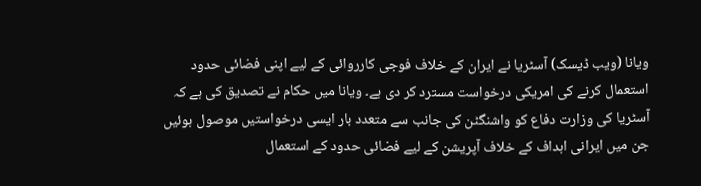ویانا (ویب ڈیسک) آسٹریا نے ایران کے خلاف فوجی کارروائی کے لیے اپنی فضائی حدود استعمال کرنے کی امریکی درخواست مسترد کر دی ہے۔ ویانا میں حکام نے تصدیق کی ہے کہ آسٹریا کی وزارت دفاع کو واشنگٹن کی جانب سے متعدد بار ایسی درخواستیں موصول ہوئیں جن میں ایرانی اہداف کے خلاف آپریشن کے لیے فضائی حدود کے استعمال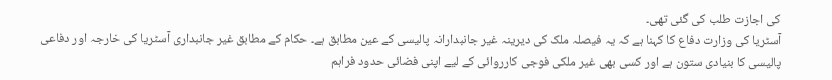کی اجازت طلب کی گئی تھی۔
آسٹریا کی وزارت دفاع کا کہنا ہے کہ یہ فیصلہ ملک کی دیرینہ غیر جانبدارانہ پالیسی کے عین مطابق ہے۔ حکام کے مطابق غیر جانبداری آسٹریا کی خارجہ اور دفاعی پالیسی کا بنیادی ستون ہے اور کسی بھی غیر ملکی فوجی کارروائی کے لیے اپنی فضائی حدود فراہم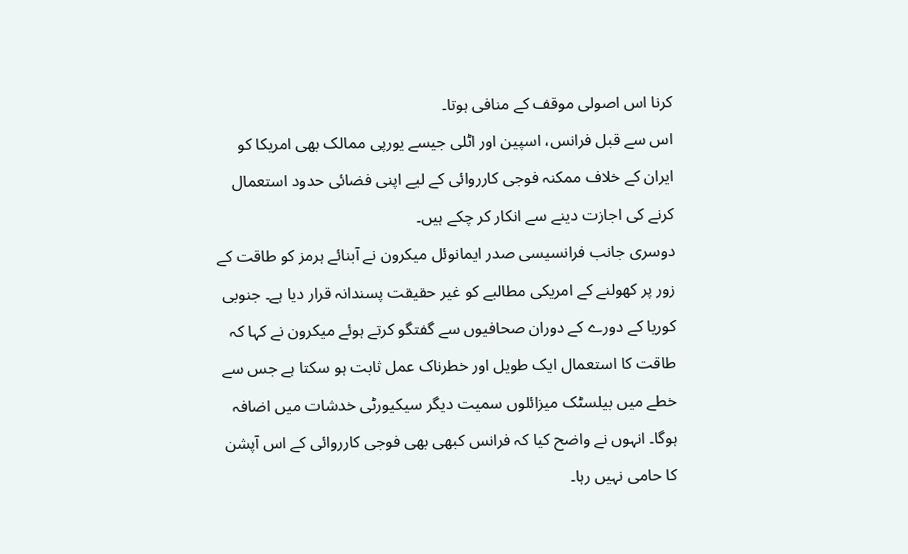کرنا اس اصولی موقف کے منافی ہوتا۔
اس سے قبل فرانس، اسپین اور اٹلی جیسے یورپی ممالک بھی امریکا کو ایران کے خلاف ممکنہ فوجی کارروائی کے لیے اپنی فضائی حدود استعمال کرنے کی اجازت دینے سے انکار کر چکے ہیں۔
دوسری جانب فرانسیسی صدر ایمانوئل میکرون نے آبنائے ہرمز کو طاقت کے زور پر کھولنے کے امریکی مطالبے کو غیر حقیقت پسندانہ قرار دیا ہے۔ جنوبی کوریا کے دورے کے دوران صحافیوں سے گفتگو کرتے ہوئے میکرون نے کہا کہ طاقت کا استعمال ایک طویل اور خطرناک عمل ثابت ہو سکتا ہے جس سے خطے میں بیلسٹک میزائلوں سمیت دیگر سیکیورٹی خدشات میں اضافہ ہوگا۔ انہوں نے واضح کیا کہ فرانس کبھی بھی فوجی کارروائی کے اس آپشن کا حامی نہیں رہا۔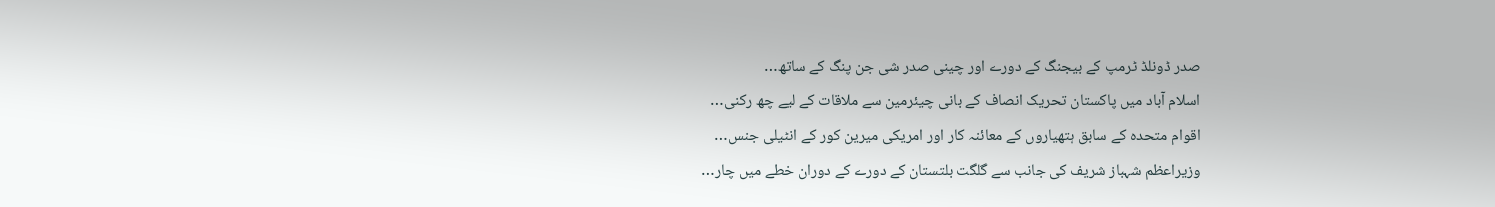صدر ڈونلڈ ٹرمپ کے بیجنگ کے دورے اور چینی صدر شی جن پنگ کے ساتھ…
اسلام آباد میں پاکستان تحریک انصاف کے بانی چیئرمین سے ملاقات کے لیے چھ رکنی…
اقوام متحدہ کے سابق ہتھیاروں کے معائنہ کار اور امریکی میرین کور کے انٹیلی جنس…
وزیراعظم شہباز شریف کی جانب سے گلگت بلتستان کے دورے کے دوران خطے میں چار…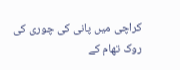کراچی میں پانی کی چوری کی روک تھام کے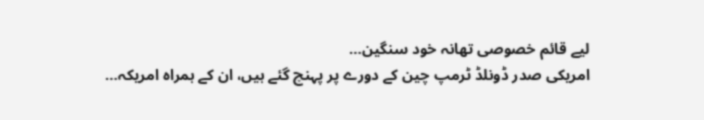لیے قائم خصوصی تھانہ خود سنگین…
امریکی صدر ڈونلڈ ٹرمپ چین کے دورے پر پہنچ گئے ہیں، ان کے ہمراہ امریکہ…